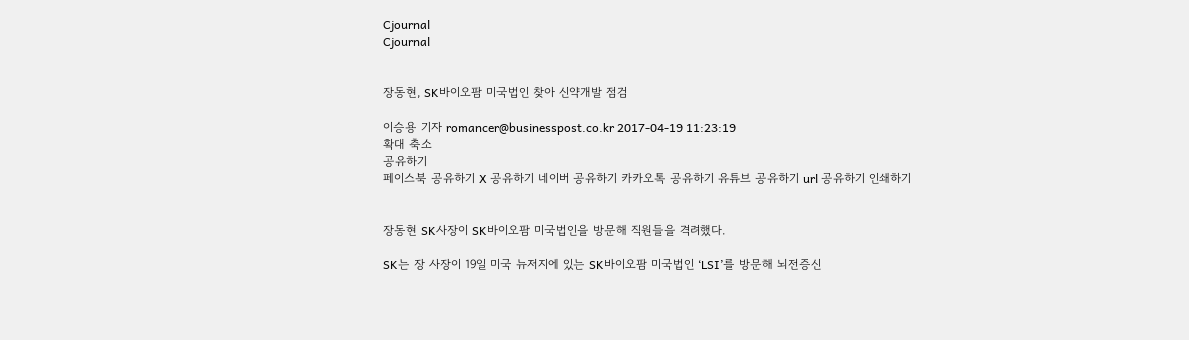Cjournal
Cjournal


장동현, SK바이오팜 미국법인 찾아 신약개발 점검

이승용 기자 romancer@businesspost.co.kr 2017-04-19 11:23:19
확대 축소
공유하기
페이스북 공유하기 X 공유하기 네이버 공유하기 카카오톡 공유하기 유튜브 공유하기 url 공유하기 인쇄하기


장동현 SK사장이 SK바이오팜 미국법인을 방문해 직원들을 격려했다.

SK는 장 사장이 19일 미국 뉴저지에 있는 SK바이오팜 미국법인 ‘LSI’를 방문해 뇌전증신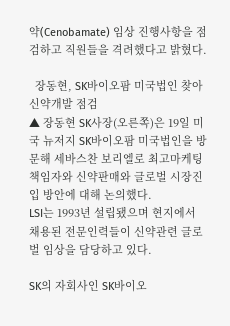약(Cenobamate) 임상 진행사항을 점검하고 직원들을 격려했다고 밝혔다.

  장동현, SK바이오팜 미국법인 찾아 신약개발 점검
▲ 장동현 SK사장(오른쪽)은 19일 미국 뉴저지 SK바이오팜 미국법인을 방문해 세바스찬 보리엘로 최고마케팅책임자와 신약판매와 글로벌 시장진입 방안에 대해 논의했다.
LSI는 1993년 설립됐으며 현지에서 채용된 전문인력들이 신약관련 글로벌 임상을 담당하고 있다.

SK의 자회사인 SK바이오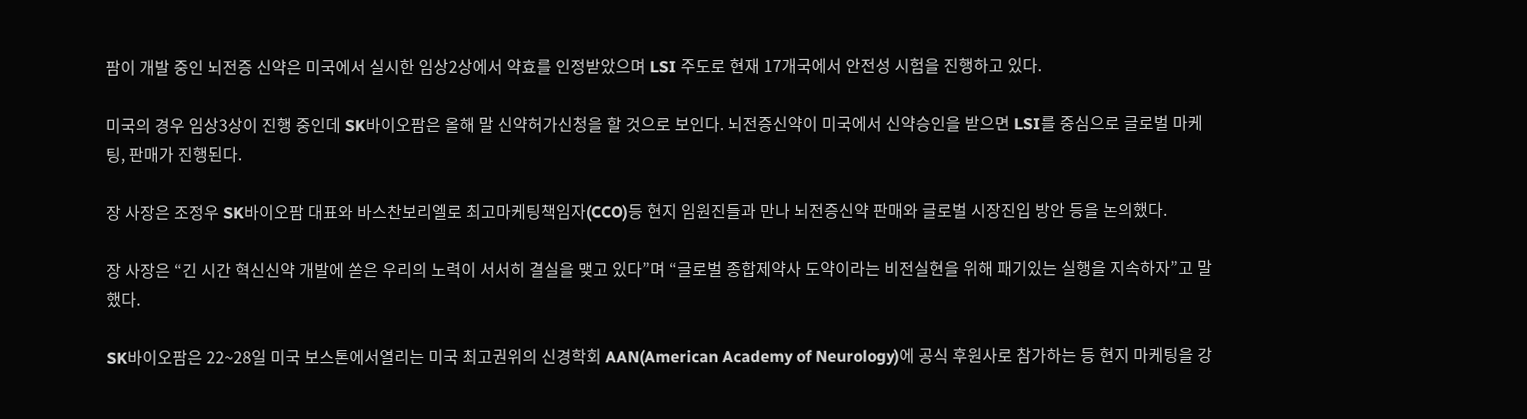팜이 개발 중인 뇌전증 신약은 미국에서 실시한 임상2상에서 약효를 인정받았으며 LSI 주도로 현재 17개국에서 안전성 시험을 진행하고 있다.

미국의 경우 임상3상이 진행 중인데 SK바이오팜은 올해 말 신약허가신청을 할 것으로 보인다. 뇌전증신약이 미국에서 신약승인을 받으면 LSI를 중심으로 글로벌 마케팅, 판매가 진행된다.

장 사장은 조정우 SK바이오팜 대표와 바스찬보리엘로 최고마케팅책임자(CCO)등 현지 임원진들과 만나 뇌전증신약 판매와 글로벌 시장진입 방안 등을 논의했다.

장 사장은 “긴 시간 혁신신약 개발에 쏟은 우리의 노력이 서서히 결실을 맺고 있다”며 “글로벌 종합제약사 도약이라는 비전실현을 위해 패기있는 실행을 지속하자”고 말했다.

SK바이오팜은 22~28일 미국 보스톤에서열리는 미국 최고권위의 신경학회 AAN(American Academy of Neurology)에 공식 후원사로 참가하는 등 현지 마케팅을 강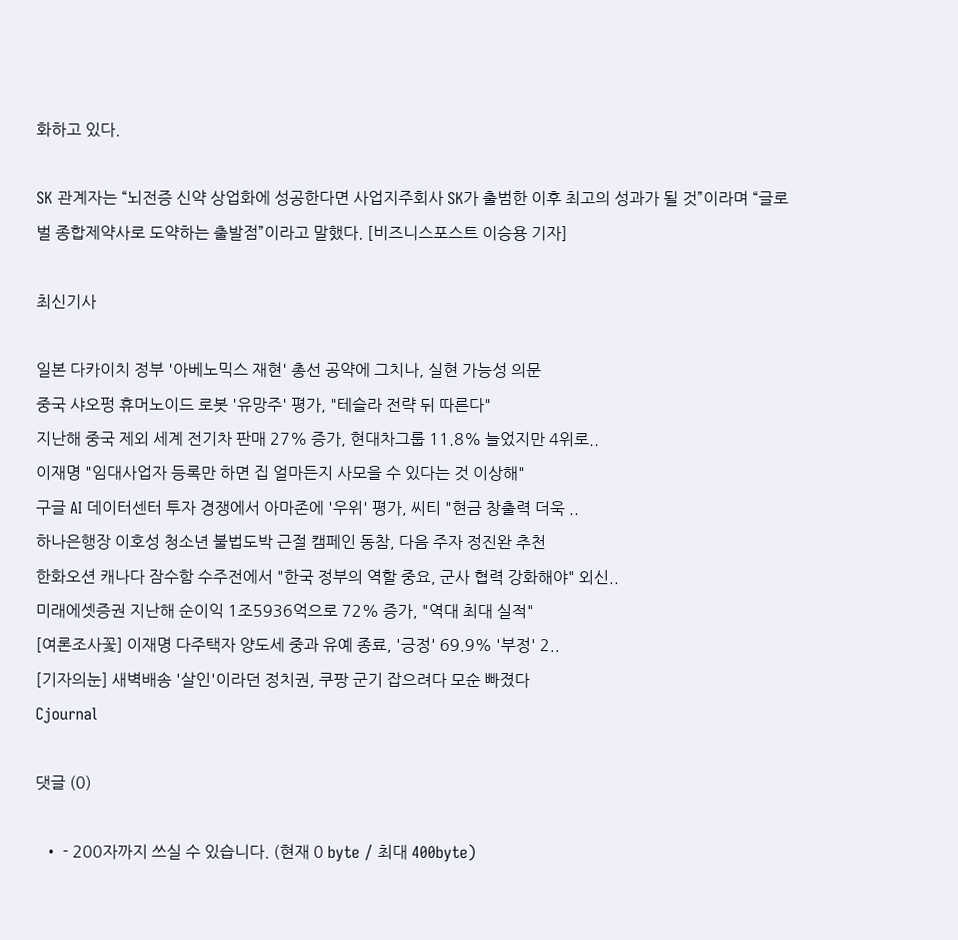화하고 있다.

SK 관계자는 “뇌전증 신약 상업화에 성공한다면 사업지주회사 SK가 출범한 이후 최고의 성과가 될 것”이라며 “글로벌 종합제약사로 도약하는 출발점”이라고 말했다. [비즈니스포스트 이승용 기자]

최신기사

일본 다카이치 정부 '아베노믹스 재현' 총선 공약에 그치나, 실현 가능성 의문
중국 샤오펑 휴머노이드 로봇 '유망주' 평가, "테슬라 전략 뒤 따른다"
지난해 중국 제외 세계 전기차 판매 27% 증가, 현대차그룹 11.8% 늘었지만 4위로..
이재명 "임대사업자 등록만 하면 집 얼마든지 사모을 수 있다는 것 이상해"
구글 AI 데이터센터 투자 경쟁에서 아마존에 '우위' 평가, 씨티 "현금 창출력 더욱 ..
하나은행장 이호성 청소년 불법도박 근절 캠페인 동참, 다음 주자 정진완 추천
한화오션 캐나다 잠수함 수주전에서 "한국 정부의 역할 중요, 군사 협력 강화해야" 외신..
미래에셋증권 지난해 순이익 1조5936억으로 72% 증가, "역대 최대 실적"
[여론조사꽃] 이재명 다주택자 양도세 중과 유예 종료, '긍정' 69.9% '부정' 2..
[기자의눈] 새벽배송 '살인'이라던 정치권, 쿠팡 군기 잡으려다 모순 빠졌다
Cjournal

댓글 (0)

  • - 200자까지 쓰실 수 있습니다. (현재 0 byte / 최대 400byte)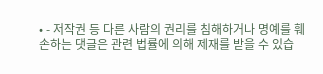• - 저작권 등 다른 사람의 권리를 침해하거나 명예를 훼손하는 댓글은 관련 법률에 의해 제재를 받을 수 있습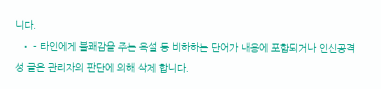니다.
  • - 타인에게 불쾌감을 주는 욕설 등 비하하는 단어가 내용에 포함되거나 인신공격성 글은 관리자의 판단에 의해 삭제 합니다.